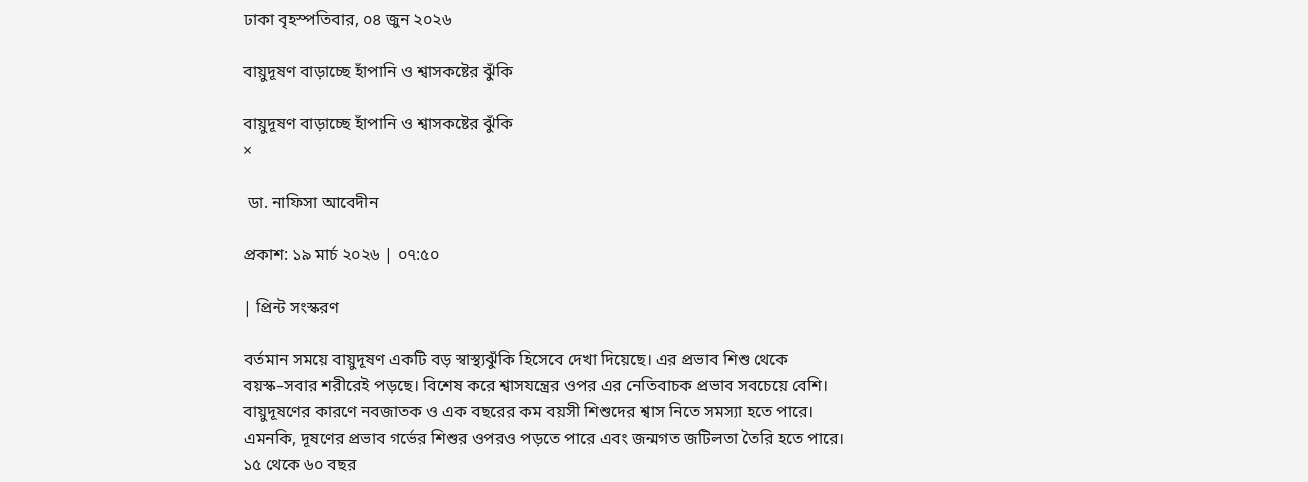ঢাকা বৃহস্পতিবার, ০৪ জুন ২০২৬

বায়ুদূষণ বাড়াচ্ছে হাঁপানি ও শ্বাসকষ্টের ঝুঁকি

বায়ুদূষণ বাড়াচ্ছে হাঁপানি ও শ্বাসকষ্টের ঝুঁকি
×

 ডা. নাফিসা আবেদীন

প্রকাশ: ১৯ মার্চ ২০২৬ | ০৭:৫০

| প্রিন্ট সংস্করণ

বর্তমান সময়ে বায়ুদূষণ একটি বড় স্বাস্থ্যঝুঁকি হিসেবে দেখা দিয়েছে। এর প্রভাব শিশু থেকে বয়স্ক–সবার শরীরেই পড়ছে। বিশেষ করে শ্বাসযন্ত্রের ওপর এর নেতিবাচক প্রভাব সবচেয়ে বেশি।
বায়ুদূষণের কারণে নবজাতক ও এক বছরের কম বয়সী শিশুদের শ্বাস নিতে সমস্যা হতে পারে। এমনকি, দূষণের প্রভাব গর্ভের শিশুর ওপরও পড়তে পারে এবং জন্মগত জটিলতা তৈরি হতে পারে।
১৫ থেকে ৬০ বছর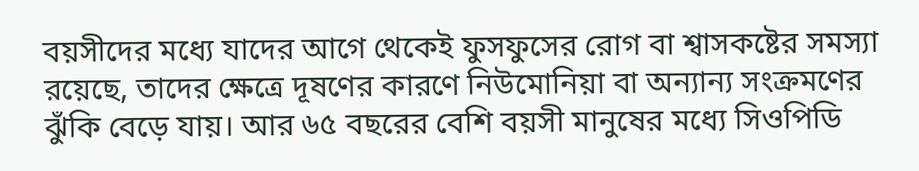বয়সীদের মধ্যে যাদের আগে থেকেই ফুসফুসের রোগ বা শ্বাসকষ্টের সমস্যা রয়েছে, তাদের ক্ষেত্রে দূষণের কারণে নিউমোনিয়া বা অন্যান্য সংক্রমণের ঝুঁকি বেড়ে যায়। আর ৬৫ বছরের বেশি বয়সী মানুষের মধ্যে সিওপিডি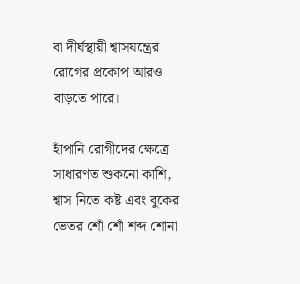বা দীর্ঘস্থায়ী শ্বাসযন্ত্রের রোগের প্রকোপ আরও বাড়তে পারে।

হাঁপানি রোগীদের ক্ষেত্রে সাধারণত শুকনো কাশি, শ্বাস নিতে কষ্ট এবং বুকের ভেতর শোঁ শোঁ শব্দ শোনা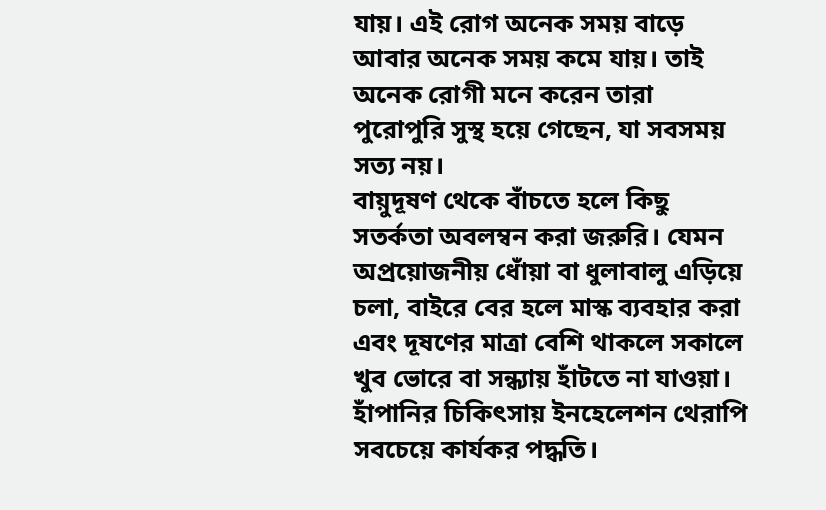যায়। এই রোগ অনেক সময় বাড়ে আবার অনেক সময় কমে যায়। তাই অনেক রোগী মনে করেন তারা পুরোপুরি সুস্থ হয়ে গেছেন, যা সবসময় সত্য নয়।
বায়ুদূষণ থেকে বাঁচতে হলে কিছু সতর্কতা অবলম্বন করা জরুরি। যেমন অপ্রয়োজনীয় ধোঁয়া বা ধুলাবালু এড়িয়ে চলা, বাইরে বের হলে মাস্ক ব্যবহার করা এবং দূষণের মাত্রা বেশি থাকলে সকালে খুব ভোরে বা সন্ধ্যায় হাঁটতে না যাওয়া।
হাঁপানির চিকিৎসায় ইনহেলেশন থেরাপি সবচেয়ে কার্যকর পদ্ধতি।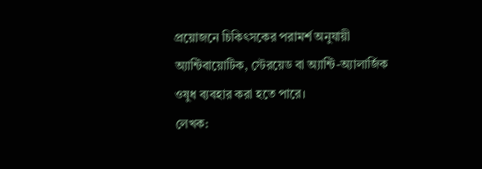প্রয়োজনে চিকিৎসকের পরামর্শ অনুযায়ী অ্যান্টিবায়োটিক, স্টেরয়েড বা অ্যান্টি-অ্যালার্জিক ওষুধ ব্যবহার করা হতে পারে।
লেখক: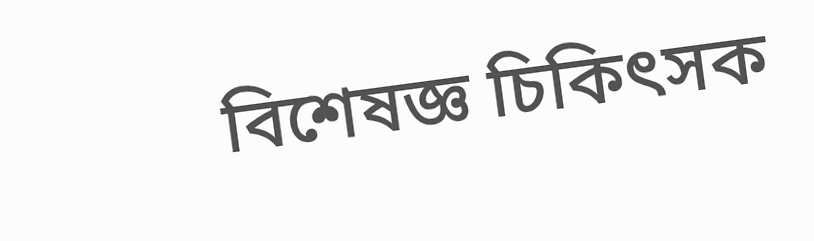বিশেষজ্ঞ চিকিৎসক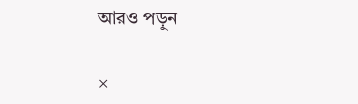আরও পড়ুন

×